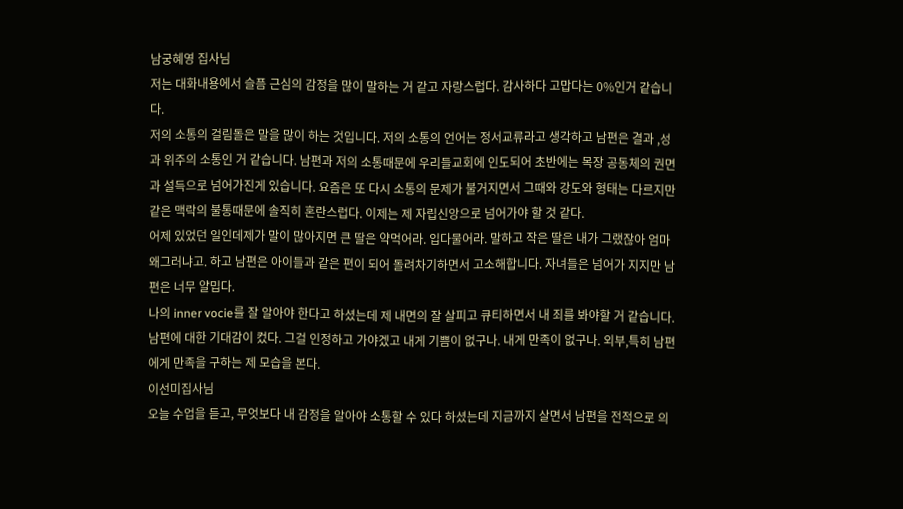남궁혜영 집사님
저는 대화내용에서 슬픔 근심의 감정을 많이 말하는 거 같고 자랑스럽다. 감사하다 고맙다는 0%인거 같습니다.
저의 소통의 걸림돌은 말을 많이 하는 것입니다. 저의 소통의 언어는 정서교류라고 생각하고 남편은 결과 ,성과 위주의 소통인 거 같습니다. 남편과 저의 소통때문에 우리들교회에 인도되어 초반에는 목장 공동체의 권면과 설득으로 넘어가진게 있습니다. 요즘은 또 다시 소통의 문제가 불거지면서 그때와 강도와 형태는 다르지만 같은 맥락의 불통때문에 솔직히 혼란스럽다. 이제는 제 자립신앙으로 넘어가야 할 것 같다.
어제 있었던 일인데제가 말이 많아지면 큰 딸은 약먹어라. 입다물어라. 말하고 작은 딸은 내가 그랬잖아 엄마 왜그러냐고. 하고 남편은 아이들과 같은 편이 되어 돌려차기하면서 고소해합니다. 자녀들은 넘어가 지지만 남편은 너무 얄밉다.
나의 inner vocie를 잘 알아야 한다고 하셨는데 제 내면의 잘 살피고 큐티하면서 내 죄를 봐야할 거 같습니다. 남편에 대한 기대감이 컸다. 그걸 인정하고 가야겠고 내게 기쁨이 없구나. 내게 만족이 없구나. 외부,특히 남편에게 만족을 구하는 제 모습을 본다.
이선미집사님
오늘 수업을 듣고, 무엇보다 내 감정을 알아야 소통할 수 있다 하셨는데 지금까지 살면서 남편을 전적으로 의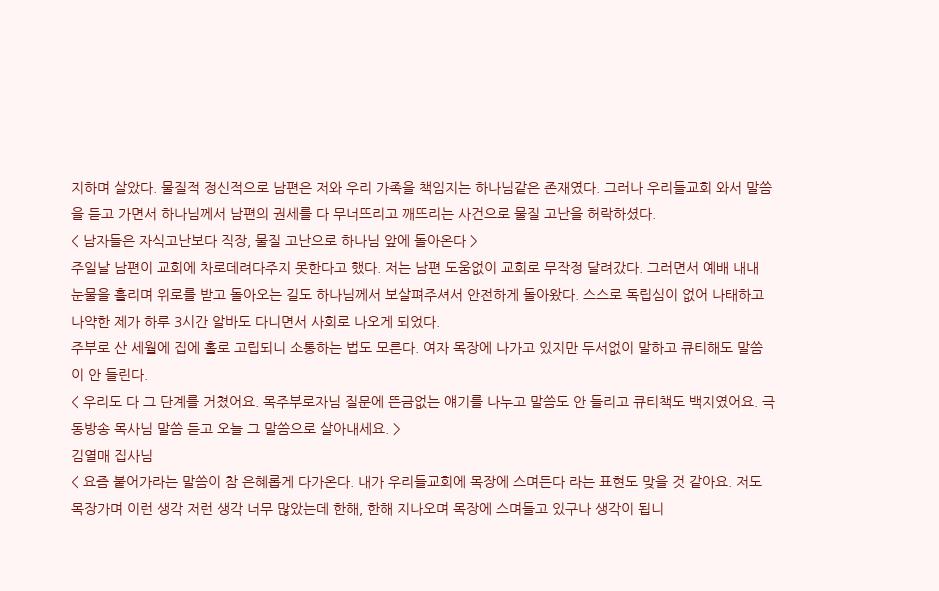지하며 살았다. 물질적 정신적으로 남편은 저와 우리 가족을 책임지는 하나님같은 존재였다. 그러나 우리들교회 와서 말씀을 듣고 가면서 하나님께서 남편의 권세를 다 무너뜨리고 깨뜨리는 사건으로 물질 고난을 허락하셨다.
< 남자들은 자식고난보다 직장, 물질 고난으로 하나님 앞에 돌아온다 >
주일날 남편이 교회에 차로데려다주지 못한다고 했다. 저는 남편 도움없이 교회로 무작정 달려갔다. 그러면서 예배 내내 눈물을 흘리며 위로를 받고 돌아오는 길도 하나님께서 보살펴주셔서 안전하게 돌아왔다. 스스로 독립심이 없어 나태하고 나약한 제가 하루 3시간 알바도 다니면서 사회로 나오게 되었다.
주부로 산 세월에 집에 홀로 고립되니 소통하는 법도 모른다. 여자 목장에 나가고 있지만 두서없이 말하고 큐티해도 말씀이 안 들린다.
< 우리도 다 그 단계를 거쳤어요. 목주부로자님 질문에 뜬금없는 얘기를 나누고 말씀도 안 들리고 큐티책도 백지였어요. 극동방송 목사님 말씀 듣고 오늘 그 말씀으로 살아내세요. >
김열매 집사님
< 요즘 붙어가라는 말씀이 참 은혜롭게 다가온다. 내가 우리들교회에 목장에 스며든다 라는 표현도 맞을 것 같아요. 저도 목장가며 이런 생각 저런 생각 너무 많았는데 한해, 한해 지나오며 목장에 스며들고 있구나 생각이 됩니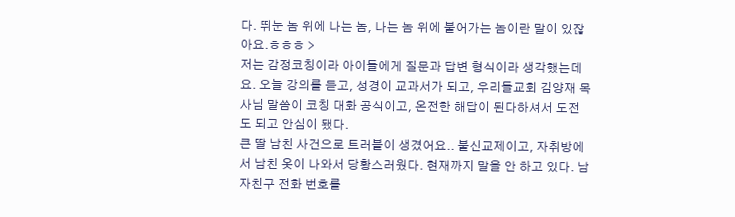다. 뛰눈 놈 위에 나는 놈, 나는 놈 위에 붙어가는 놈이란 말이 있잖아요.ㅎㅎㅎ >
저는 감정코칭이라 아이들에게 질문과 답변 형식이라 생각했는데요. 오늘 강의를 듣고, 성경이 교과서가 되고, 우리들교회 김양재 목사님 말씀이 코칭 대화 공식이고, 온전한 해답이 된다하셔서 도전도 되고 안심이 됐다.
큰 딸 남친 사건으로 트러블이 생겼어요.. 불신교제이고, 자취방에서 남친 옷이 나와서 당황스러웠다. 현재까지 말을 안 하고 있다. 남자친구 전화 번호를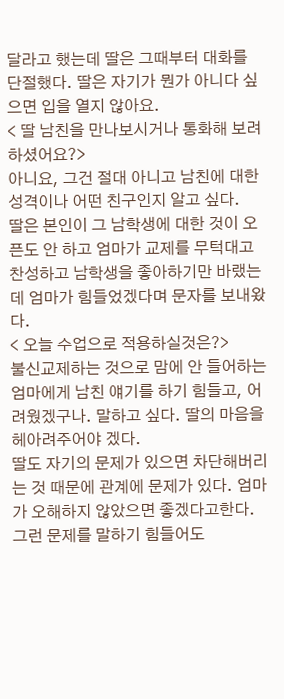달라고 했는데 딸은 그때부터 대화를 단절했다. 딸은 자기가 뭔가 아니다 싶으면 입을 열지 않아요.
< 딸 남친을 만나보시거나 통화해 보려하셨어요?>
아니요, 그건 절대 아니고 남친에 대한 성격이나 어떤 친구인지 알고 싶다.
딸은 본인이 그 남학생에 대한 것이 오픈도 안 하고 엄마가 교제를 무턱대고 찬성하고 남학생을 좋아하기만 바랬는데 엄마가 힘들었겠다며 문자를 보내왔다.
< 오늘 수업으로 적용하실것은?>
불신교제하는 것으로 맘에 안 들어하는 엄마에게 남친 얘기를 하기 힘들고, 어려웠겠구나. 말하고 싶다. 딸의 마음을 헤아려주어야 겠다.
딸도 자기의 문제가 있으면 차단해버리는 것 때문에 관계에 문제가 있다. 엄마가 오해하지 않았으면 좋겠다고한다.
그런 문제를 말하기 힘들어도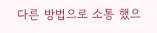다른 방법으로 소통 했으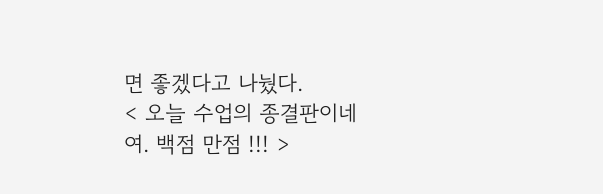면 좋겠다고 나눴다.
< 오늘 수업의 종결판이네여. 백점 만점 !!! >